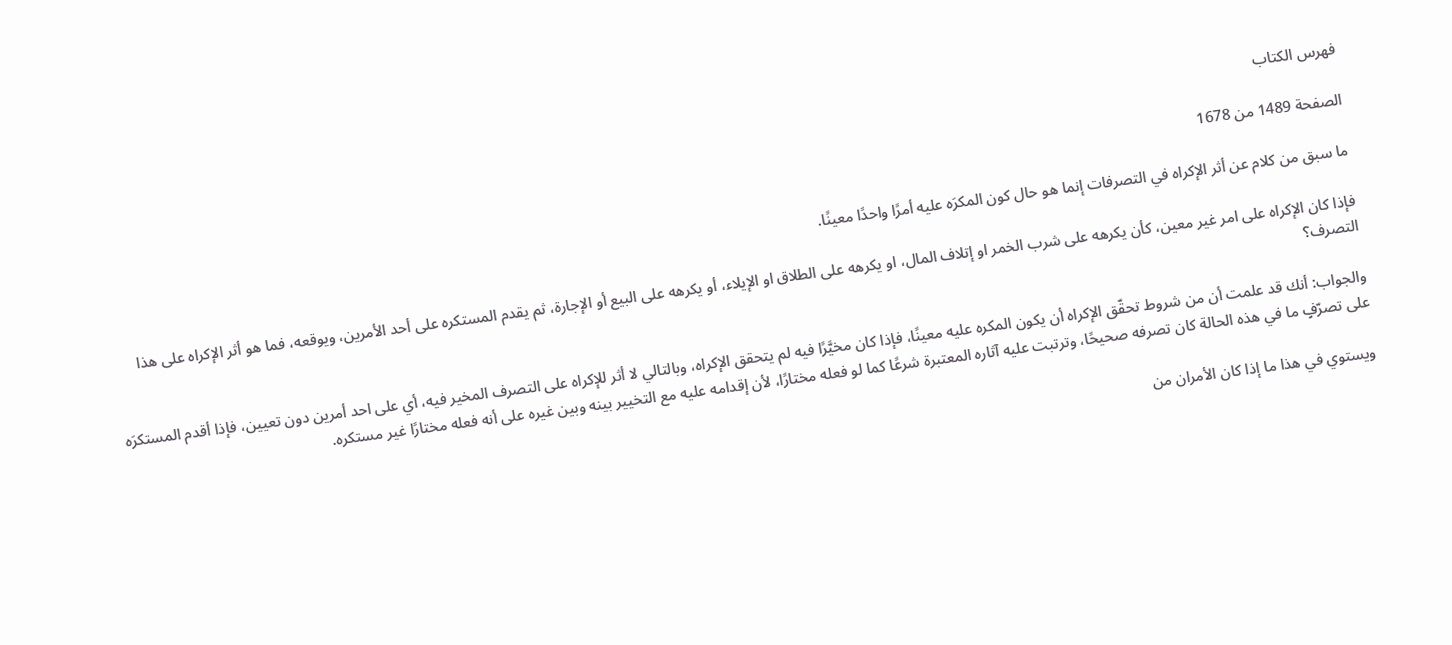فهرس الكتاب

الصفحة 1489 من 1678

ما سبق من كلام عن أثر الإكراه في التصرفات إنما هو حال كون المكرَه عليه أمرًا واحدًا معينًا.

فإذا كان الإكراه على امر غير معين، كأن يكرهه على شرب الخمر او إتلاف المال، او يكرهه على الطلاق او الإيلاء، أو يكرهه على البيع أو الإجارة، ثم يقدم المستكره على أحد الأمرين، ويوقعه، فما هو أثر الإكراه على هذا التصرف؟

والجواب: أنك قد علمت أن من شروط تحقّق الإكراه أن يكون المكره عليه معينًا، فإذا كان مخيَّرًا فيه لم يتحقق الإكراه، وبالتالي لا أثر للإكراه على التصرف المخير فيه، أي على احد أمرين دون تعيين، فإذا أقدم المستكرَه على تصرّفٍ ما في هذه الحالة كان تصرفه صحيحًا، وترتبت عليه آثاره المعتبرة شرعًا كما لو فعله مختارًا، لأن إقدامه عليه مع التخيير بينه وبين غيره على أنه فعله مختارًا غير مستكره.

ويستوي في هذا ما إذا كان الأمران من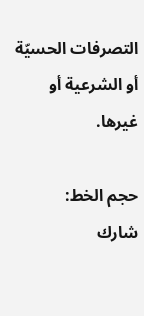التصرفات الحسيّة أو الشرعية أو غيرها.

حجم الخط:
شارك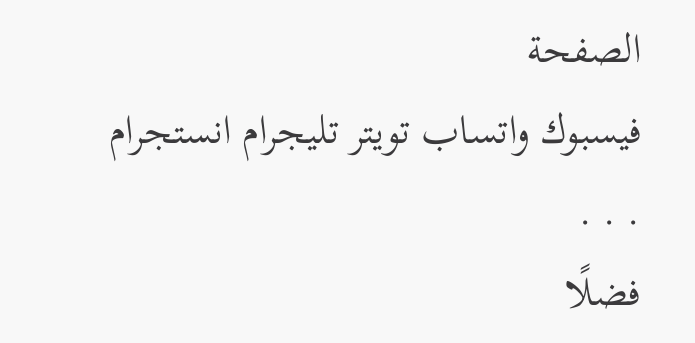الصفحة
فيسبوك واتساب تويتر تليجرام انستجرام
. . .
فضلًا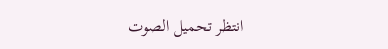انتظر تحميل الصوت